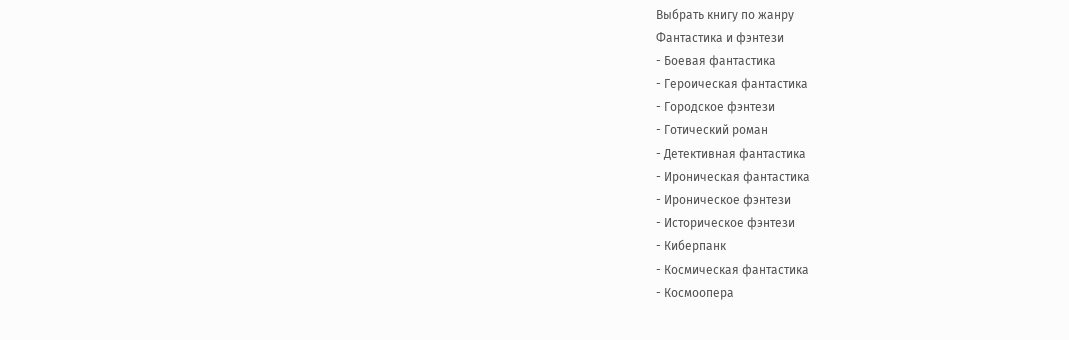Выбрать книгу по жанру
Фантастика и фэнтези
- Боевая фантастика
- Героическая фантастика
- Городское фэнтези
- Готический роман
- Детективная фантастика
- Ироническая фантастика
- Ироническое фэнтези
- Историческое фэнтези
- Киберпанк
- Космическая фантастика
- Космоопера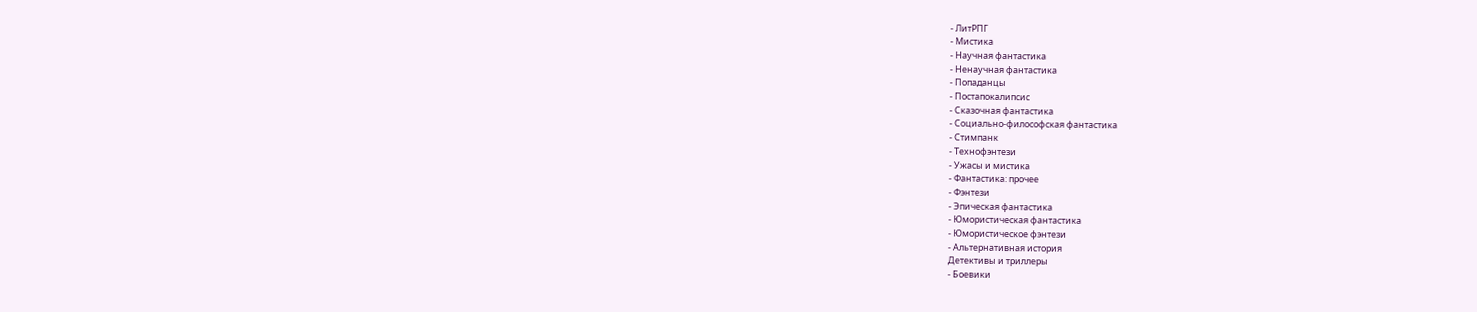- ЛитРПГ
- Мистика
- Научная фантастика
- Ненаучная фантастика
- Попаданцы
- Постапокалипсис
- Сказочная фантастика
- Социально-философская фантастика
- Стимпанк
- Технофэнтези
- Ужасы и мистика
- Фантастика: прочее
- Фэнтези
- Эпическая фантастика
- Юмористическая фантастика
- Юмористическое фэнтези
- Альтернативная история
Детективы и триллеры
- Боевики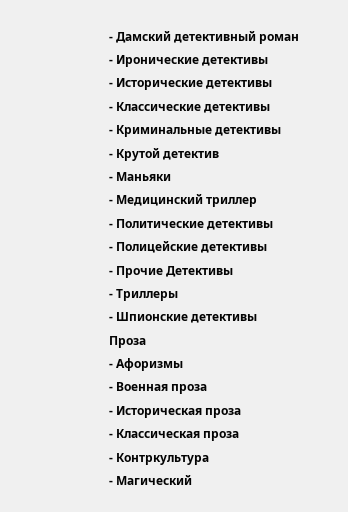- Дамский детективный роман
- Иронические детективы
- Исторические детективы
- Классические детективы
- Криминальные детективы
- Крутой детектив
- Маньяки
- Медицинский триллер
- Политические детективы
- Полицейские детективы
- Прочие Детективы
- Триллеры
- Шпионские детективы
Проза
- Афоризмы
- Военная проза
- Историческая проза
- Классическая проза
- Контркультура
- Магический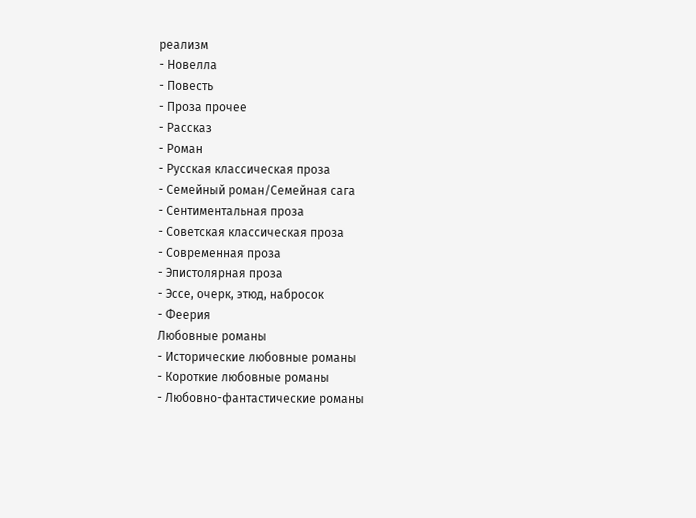реализм
- Новелла
- Повесть
- Проза прочее
- Рассказ
- Роман
- Русская классическая проза
- Семейный роман/Семейная сага
- Сентиментальная проза
- Советская классическая проза
- Современная проза
- Эпистолярная проза
- Эссе, очерк, этюд, набросок
- Феерия
Любовные романы
- Исторические любовные романы
- Короткие любовные романы
- Любовно-фантастические романы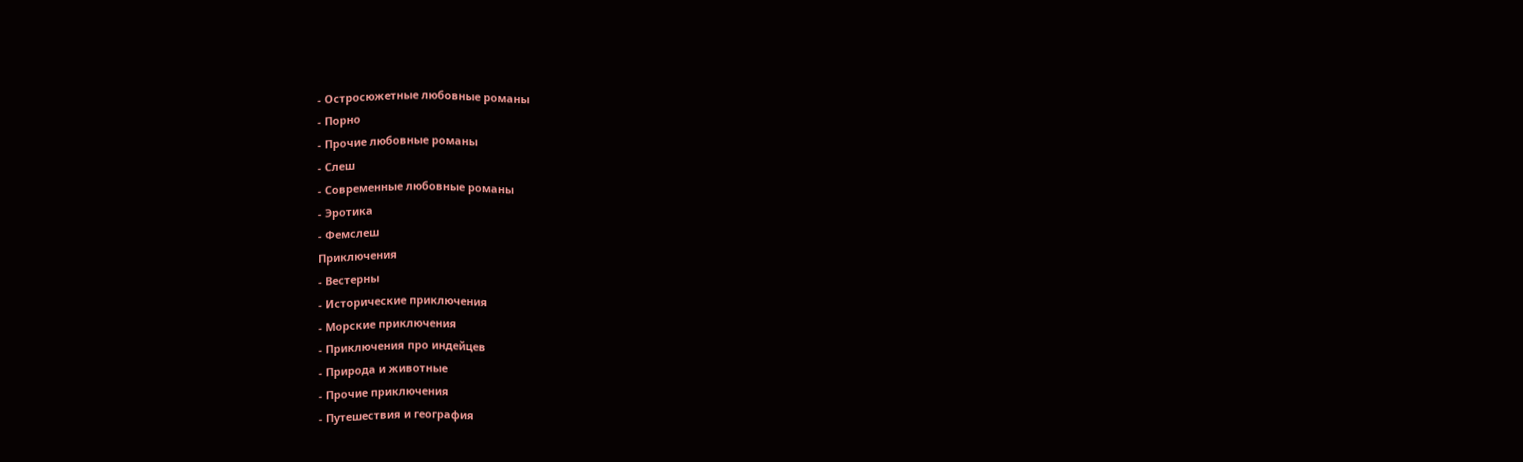- Остросюжетные любовные романы
- Порно
- Прочие любовные романы
- Слеш
- Современные любовные романы
- Эротика
- Фемслеш
Приключения
- Вестерны
- Исторические приключения
- Морские приключения
- Приключения про индейцев
- Природа и животные
- Прочие приключения
- Путешествия и география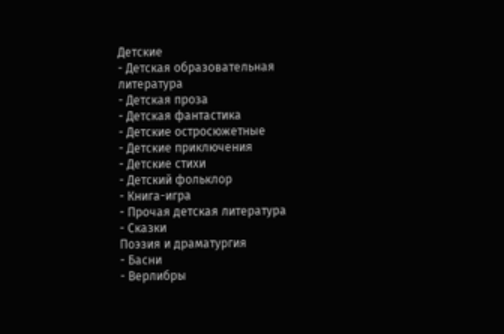Детские
- Детская образовательная литература
- Детская проза
- Детская фантастика
- Детские остросюжетные
- Детские приключения
- Детские стихи
- Детский фольклор
- Книга-игра
- Прочая детская литература
- Сказки
Поэзия и драматургия
- Басни
- Верлибры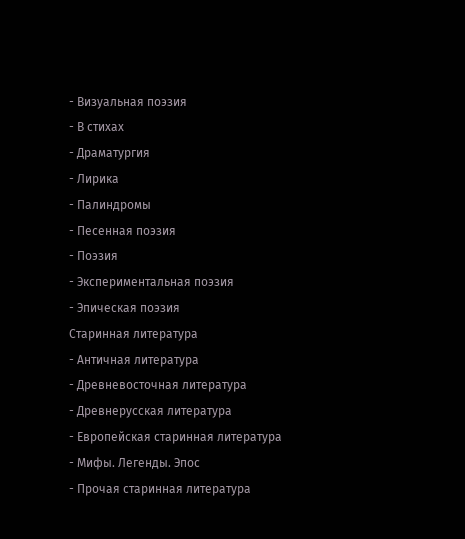- Визуальная поэзия
- В стихах
- Драматургия
- Лирика
- Палиндромы
- Песенная поэзия
- Поэзия
- Экспериментальная поэзия
- Эпическая поэзия
Старинная литература
- Античная литература
- Древневосточная литература
- Древнерусская литература
- Европейская старинная литература
- Мифы. Легенды. Эпос
- Прочая старинная литература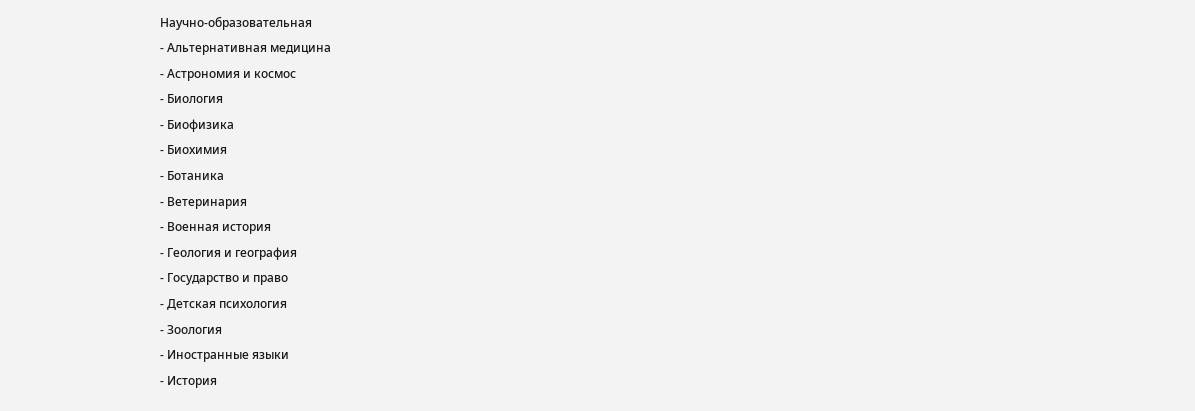Научно-образовательная
- Альтернативная медицина
- Астрономия и космос
- Биология
- Биофизика
- Биохимия
- Ботаника
- Ветеринария
- Военная история
- Геология и география
- Государство и право
- Детская психология
- Зоология
- Иностранные языки
- История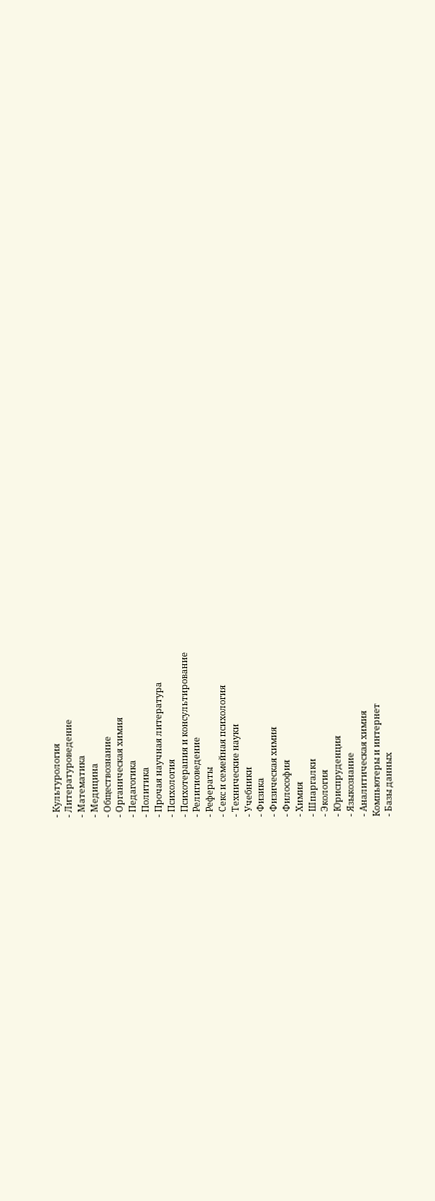- Культурология
- Литературоведение
- Математика
- Медицина
- Обществознание
- Органическая химия
- Педагогика
- Политика
- Прочая научная литература
- Психология
- Психотерапия и консультирование
- Религиоведение
- Рефераты
- Секс и семейная психология
- Технические науки
- Учебники
- Физика
- Физическая химия
- Философия
- Химия
- Шпаргалки
- Экология
- Юриспруденция
- Языкознание
- Аналитическая химия
Компьютеры и интернет
- Базы данных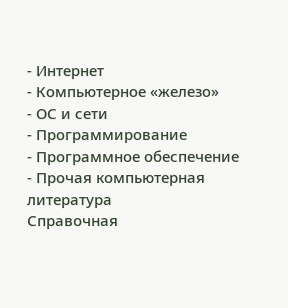- Интернет
- Компьютерное «железо»
- ОС и сети
- Программирование
- Программное обеспечение
- Прочая компьютерная литература
Справочная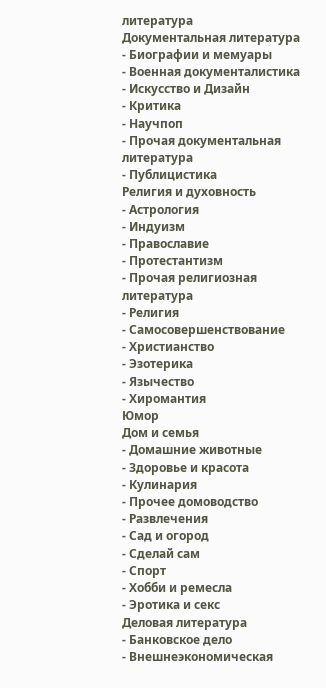литература
Документальная литература
- Биографии и мемуары
- Военная документалистика
- Искусство и Дизайн
- Критика
- Научпоп
- Прочая документальная литература
- Публицистика
Религия и духовность
- Астрология
- Индуизм
- Православие
- Протестантизм
- Прочая религиозная литература
- Религия
- Самосовершенствование
- Христианство
- Эзотерика
- Язычество
- Хиромантия
Юмор
Дом и семья
- Домашние животные
- Здоровье и красота
- Кулинария
- Прочее домоводство
- Развлечения
- Сад и огород
- Сделай сам
- Спорт
- Хобби и ремесла
- Эротика и секс
Деловая литература
- Банковское дело
- Внешнеэкономическая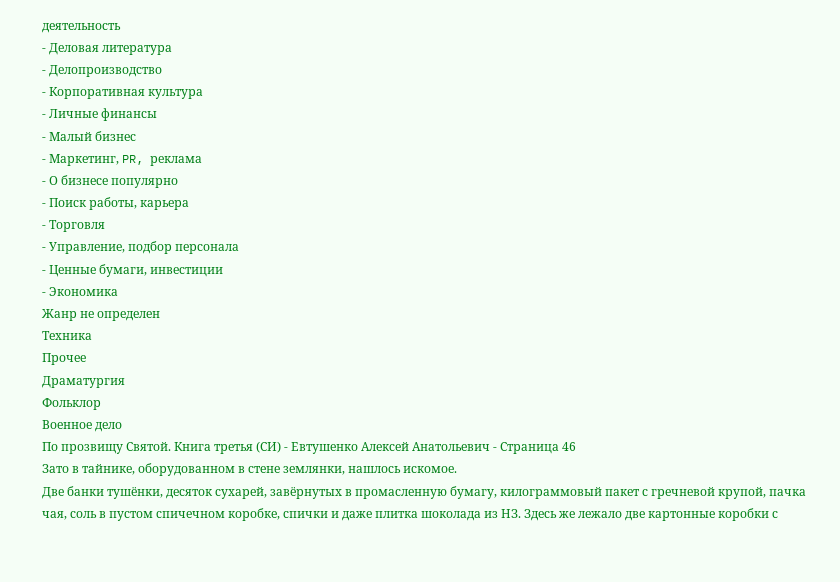деятельность
- Деловая литература
- Делопроизводство
- Корпоративная культура
- Личные финансы
- Малый бизнес
- Маркетинг, PR, реклама
- О бизнесе популярно
- Поиск работы, карьера
- Торговля
- Управление, подбор персонала
- Ценные бумаги, инвестиции
- Экономика
Жанр не определен
Техника
Прочее
Драматургия
Фольклор
Военное дело
По прозвищу Святой. Книга третья (СИ) - Евтушенко Алексей Анатольевич - Страница 46
Зато в тайнике, оборудованном в стене землянки, нашлось искомое.
Две банки тушёнки, десяток сухарей, завёрнутых в промасленную бумагу, килограммовый пакет с гречневой крупой, пачка чая, соль в пустом спичечном коробке, спички и даже плитка шоколада из НЗ. Здесь же лежало две картонные коробки с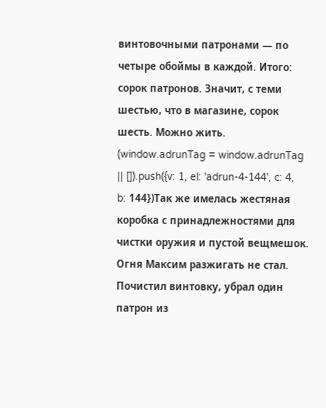винтовочными патронами — по четыре обоймы в каждой. Итого: сорок патронов. Значит, с теми шестью, что в магазине, сорок шесть. Можно жить.
(window.adrunTag = window.adrunTag || []).push({v: 1, el: 'adrun-4-144', c: 4, b: 144})Так же имелась жестяная коробка с принадлежностями для чистки оружия и пустой вещмешок.
Огня Максим разжигать не стал. Почистил винтовку, убрал один патрон из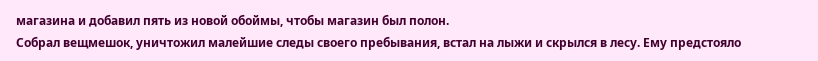магазина и добавил пять из новой обоймы, чтобы магазин был полон.
Собрал вещмешок, уничтожил малейшие следы своего пребывания, встал на лыжи и скрылся в лесу. Ему предстояло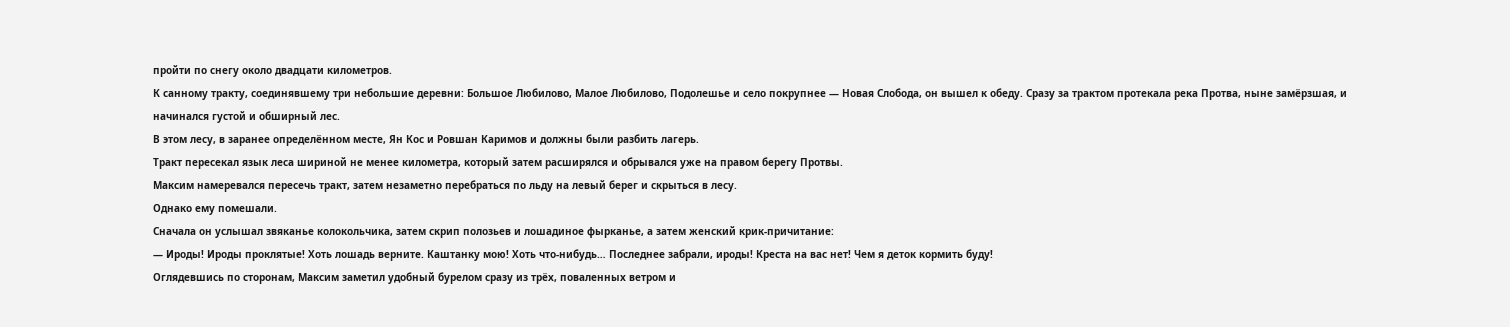пройти по снегу около двадцати километров.
К санному тракту, соединявшему три небольшие деревни: Большое Любилово, Малое Любилово, Подолешье и село покрупнее — Новая Слобода, он вышел к обеду. Сразу за трактом протекала река Протва, ныне замёрзшая, и начинался густой и обширный лес.
В этом лесу, в заранее определённом месте, Ян Кос и Ровшан Каримов и должны были разбить лагерь.
Тракт пересекал язык леса шириной не менее километра, который затем расширялся и обрывался уже на правом берегу Протвы.
Максим намеревался пересечь тракт, затем незаметно перебраться по льду на левый берег и скрыться в лесу.
Однако ему помешали.
Сначала он услышал звяканье колокольчика, затем скрип полозьев и лошадиное фырканье, а затем женский крик-причитание:
— Ироды! Ироды проклятые! Хоть лошадь верните. Каштанку мою! Хоть что-нибудь… Последнее забрали, ироды! Креста на вас нет! Чем я деток кормить буду!
Оглядевшись по сторонам, Максим заметил удобный бурелом сразу из трёх, поваленных ветром и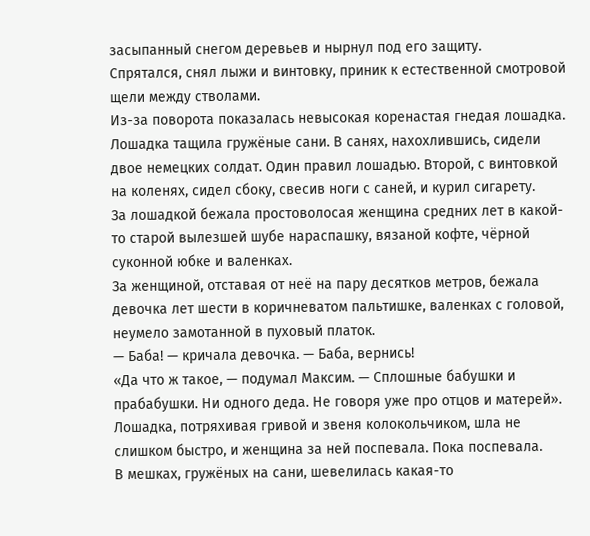засыпанный снегом деревьев и нырнул под его защиту.
Спрятался, снял лыжи и винтовку, приник к естественной смотровой щели между стволами.
Из-за поворота показалась невысокая коренастая гнедая лошадка. Лошадка тащила гружёные сани. В санях, нахохлившись, сидели двое немецких солдат. Один правил лошадью. Второй, с винтовкой на коленях, сидел сбоку, свесив ноги с саней, и курил сигарету.
За лошадкой бежала простоволосая женщина средних лет в какой-то старой вылезшей шубе нараспашку, вязаной кофте, чёрной суконной юбке и валенках.
За женщиной, отставая от неё на пару десятков метров, бежала девочка лет шести в коричневатом пальтишке, валенках с головой, неумело замотанной в пуховый платок.
— Баба! — кричала девочка. — Баба, вернись!
«Да что ж такое, — подумал Максим. — Сплошные бабушки и прабабушки. Ни одного деда. Не говоря уже про отцов и матерей».
Лошадка, потряхивая гривой и звеня колокольчиком, шла не слишком быстро, и женщина за ней поспевала. Пока поспевала.
В мешках, гружёных на сани, шевелилась какая-то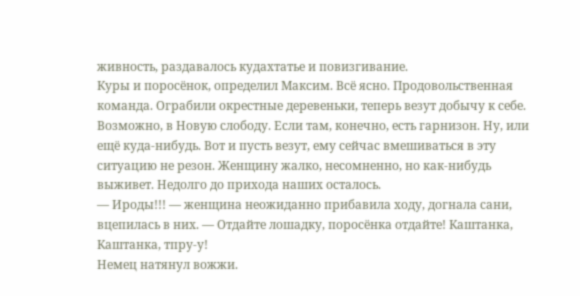живность, раздавалось кудахтатье и повизгивание.
Куры и поросёнок, определил Максим. Всё ясно. Продовольственная команда. Ограбили окрестные деревеньки, теперь везут добычу к себе. Возможно, в Новую слободу. Если там, конечно, есть гарнизон. Ну, или ещё куда-нибудь. Вот и пусть везут, ему сейчас вмешиваться в эту ситуацию не резон. Женщину жалко, несомненно, но как-нибудь выживет. Недолго до прихода наших осталось.
— Ироды!!! — женщина неожиданно прибавила ходу, догнала сани, вцепилась в них. — Отдайте лошадку, поросёнка отдайте! Каштанка, Каштанка, тпру-у!
Немец натянул вожжи.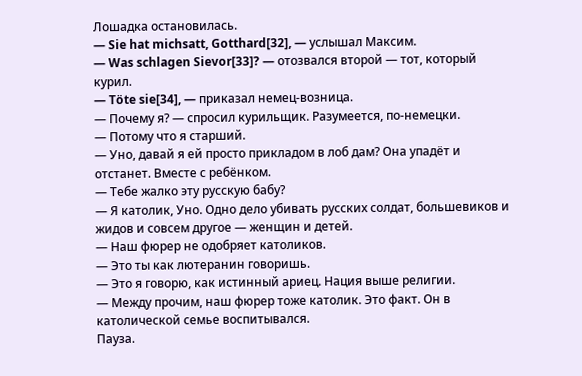Лошадка остановилась.
— Sie hat michsatt, Gotthard[32], — услышал Максим.
— Was schlagen Sievor[33]? — отозвался второй — тот, который курил.
— Töte sie[34], — приказал немец-возница.
— Почему я? — спросил курильщик. Разумеется, по-немецки.
— Потому что я старший.
— Уно, давай я ей просто прикладом в лоб дам? Она упадёт и отстанет. Вместе с ребёнком.
— Тебе жалко эту русскую бабу?
— Я католик, Уно. Одно дело убивать русских солдат, большевиков и жидов и совсем другое — женщин и детей.
— Наш фюрер не одобряет католиков.
— Это ты как лютеранин говоришь.
— Это я говорю, как истинный ариец. Нация выше религии.
— Между прочим, наш фюрер тоже католик. Это факт. Он в католической семье воспитывался.
Пауза.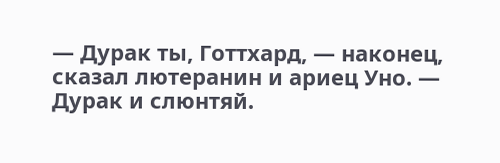— Дурак ты, Готтхард, — наконец, сказал лютеранин и ариец Уно. — Дурак и слюнтяй.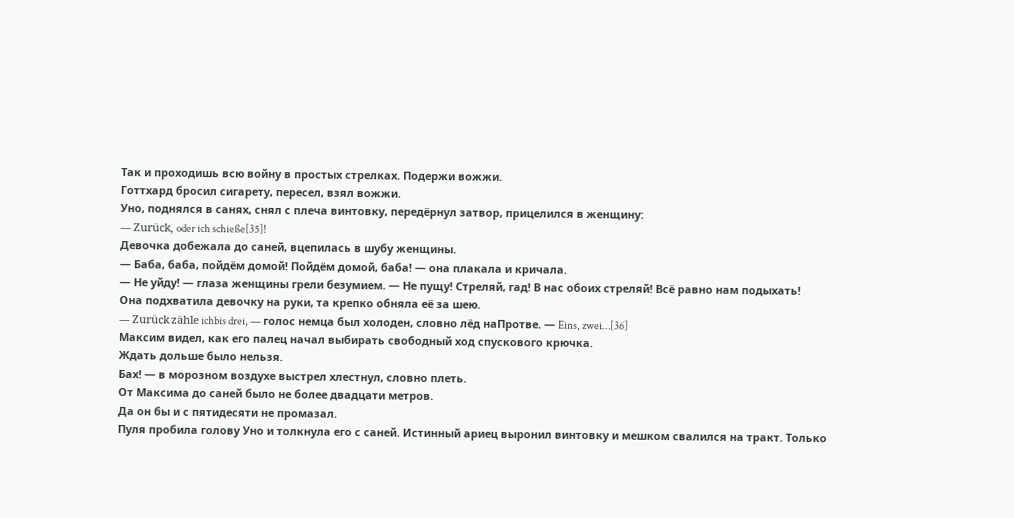Так и проходишь всю войну в простых стрелках. Подержи вожжи.
Готтхард бросил сигарету, пересел, взял вожжи.
Уно, поднялся в санях, снял с плеча винтовку, передёрнул затвор, прицелился в женщину:
— Zurück, oder ich schieße[35]!
Девочка добежала до саней, вцепилась в шубу женщины.
— Баба, баба, пойдём домой! Пойдём домой, баба! — она плакала и кричала.
— Не уйду! — глаза женщины грели безумием. — Не пущу! Стреляй, гад! В нас обоих стреляй! Всё равно нам подыхать!
Она подхватила девочку на руки, та крепко обняла её за шею.
— Zurück zähle ichbis drei, — голос немца был холоден, словно лёд наПротве. — Eins, zwei…[36]
Максим видел, как его палец начал выбирать свободный ход спускового крючка.
Ждать дольше было нельзя.
Бах! — в морозном воздухе выстрел хлестнул, словно плеть.
От Максима до саней было не более двадцати метров.
Да он бы и с пятидесяти не промазал.
Пуля пробила голову Уно и толкнула его с саней. Истинный ариец выронил винтовку и мешком свалился на тракт. Только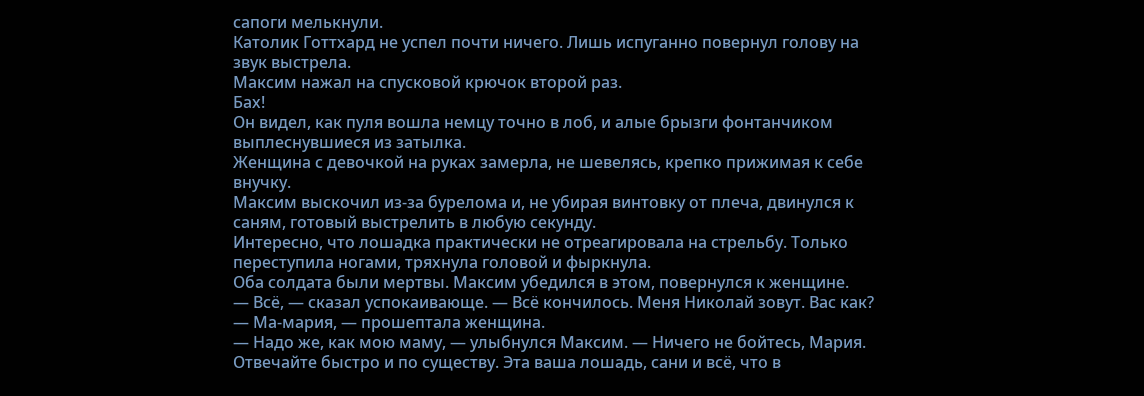сапоги мелькнули.
Католик Готтхард не успел почти ничего. Лишь испуганно повернул голову на звук выстрела.
Максим нажал на спусковой крючок второй раз.
Бах!
Он видел, как пуля вошла немцу точно в лоб, и алые брызги фонтанчиком выплеснувшиеся из затылка.
Женщина с девочкой на руках замерла, не шевелясь, крепко прижимая к себе внучку.
Максим выскочил из-за бурелома и, не убирая винтовку от плеча, двинулся к саням, готовый выстрелить в любую секунду.
Интересно, что лошадка практически не отреагировала на стрельбу. Только переступила ногами, тряхнула головой и фыркнула.
Оба солдата были мертвы. Максим убедился в этом, повернулся к женщине.
— Всё, — сказал успокаивающе. — Всё кончилось. Меня Николай зовут. Вас как?
— Ма-мария, — прошептала женщина.
— Надо же, как мою маму, — улыбнулся Максим. — Ничего не бойтесь, Мария. Отвечайте быстро и по существу. Эта ваша лошадь, сани и всё, что в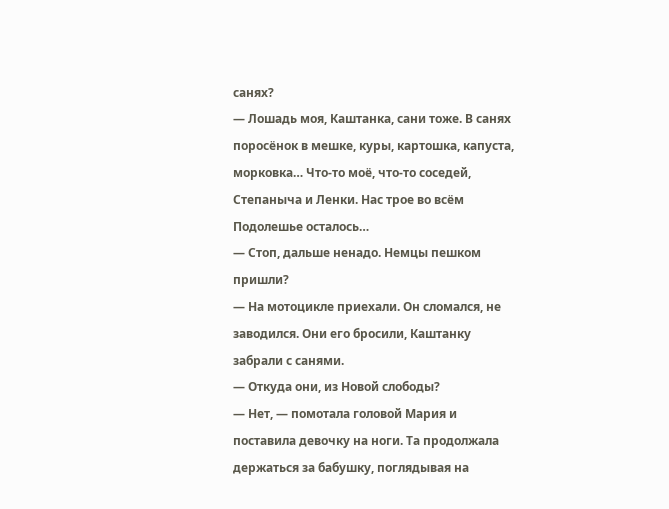санях?
— Лошадь моя, Каштанка, сани тоже. В санях поросёнок в мешке, куры, картошка, капуста, морковка… Что-то моё, что-то соседей, Степаныча и Ленки. Нас трое во всём Подолешье осталось…
— Стоп, дальше ненадо. Немцы пешком пришли?
— На мотоцикле приехали. Он сломался, не заводился. Они его бросили, Каштанку забрали с санями.
— Откуда они, из Новой слободы?
— Нет, — помотала головой Мария и поставила девочку на ноги. Та продолжала держаться за бабушку, поглядывая на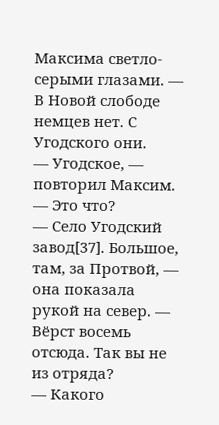Максима светло-серыми глазами. — В Новой слободе немцев нет. С Угодского они.
— Угодское, — повторил Максим. — Это что?
— Село Угодский завод[37]. Большое, там, за Протвой, — она показала рукой на север. — Вёрст восемь отсюда. Так вы не из отряда?
— Какого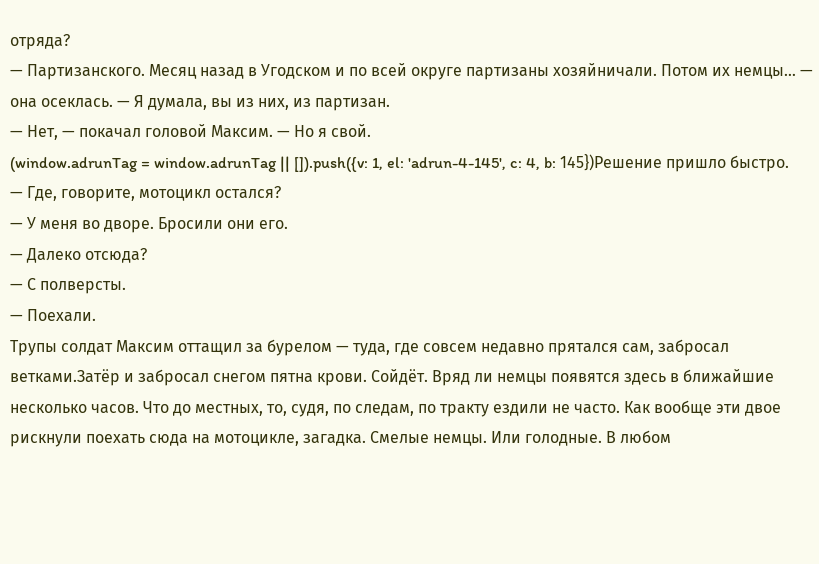отряда?
— Партизанского. Месяц назад в Угодском и по всей округе партизаны хозяйничали. Потом их немцы… — она осеклась. — Я думала, вы из них, из партизан.
— Нет, — покачал головой Максим. — Но я свой.
(window.adrunTag = window.adrunTag || []).push({v: 1, el: 'adrun-4-145', c: 4, b: 145})Решение пришло быстро.
— Где, говорите, мотоцикл остался?
— У меня во дворе. Бросили они его.
— Далеко отсюда?
— С полверсты.
— Поехали.
Трупы солдат Максим оттащил за бурелом — туда, где совсем недавно прятался сам, забросал ветками.Затёр и забросал снегом пятна крови. Сойдёт. Вряд ли немцы появятся здесь в ближайшие несколько часов. Что до местных, то, судя, по следам, по тракту ездили не часто. Как вообще эти двое рискнули поехать сюда на мотоцикле, загадка. Смелые немцы. Или голодные. В любом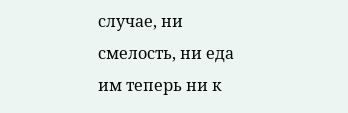случае, ни смелость, ни еда им теперь ни к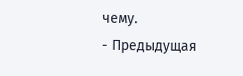чему.
- Предыдущая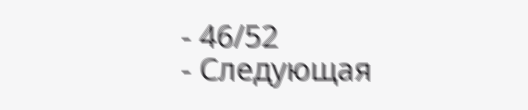- 46/52
- Следующая